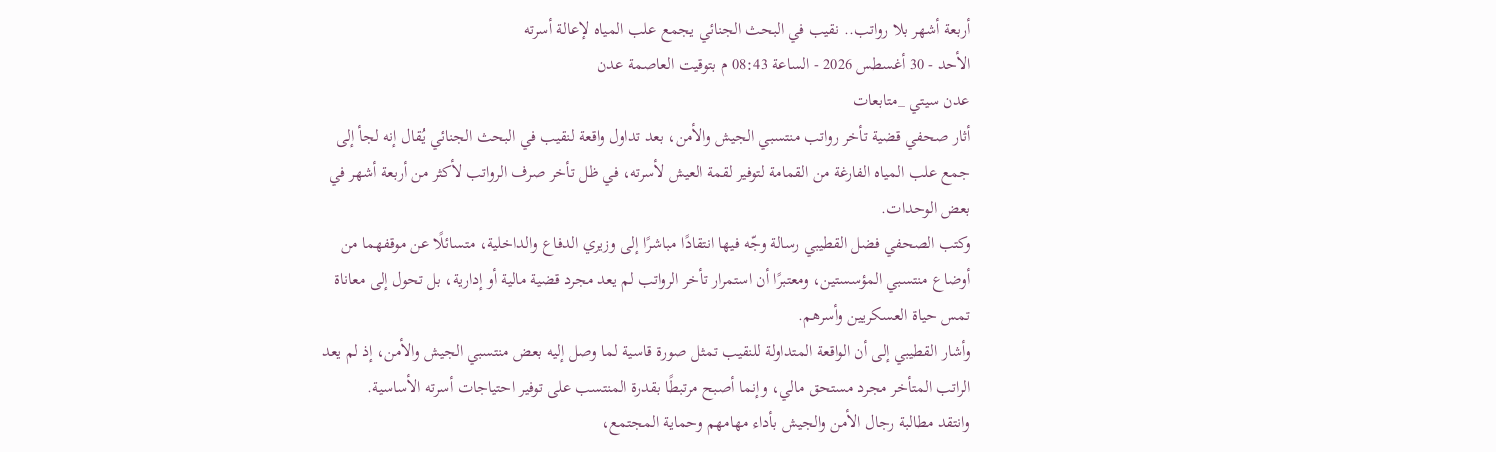أربعة أشهر بلا رواتب.. نقيب في البحث الجنائي يجمع علب المياه لإعالة أسرته
الأحد - 30 أغسطس 2026 - الساعة 08:43 م بتوقيت العاصمة عدن
عدن سيتي _متابعات
أثار صحفي قضية تأخر رواتب منتسبي الجيش والأمن، بعد تداول واقعة لنقيب في البحث الجنائي يُقال إنه لجأ إلى جمع علب المياه الفارغة من القمامة لتوفير لقمة العيش لأسرته، في ظل تأخر صرف الرواتب لأكثر من أربعة أشهر في بعض الوحدات.
وكتب الصحفي فضل القطيبي رسالة وجّه فيها انتقادًا مباشرًا إلى وزيري الدفاع والداخلية، متسائلًا عن موقفهما من أوضاع منتسبي المؤسستين، ومعتبرًا أن استمرار تأخر الرواتب لم يعد مجرد قضية مالية أو إدارية، بل تحول إلى معاناة تمس حياة العسكريين وأسرهم.
وأشار القطيبي إلى أن الواقعة المتداولة للنقيب تمثل صورة قاسية لما وصل إليه بعض منتسبي الجيش والأمن، إذ لم يعد الراتب المتأخر مجرد مستحق مالي، وإنما أصبح مرتبطًا بقدرة المنتسب على توفير احتياجات أسرته الأساسية.
وانتقد مطالبة رجال الأمن والجيش بأداء مهامهم وحماية المجتمع،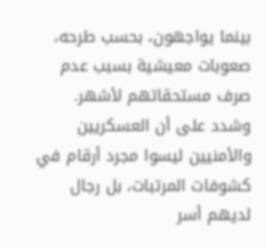بينما يواجهون، بحسب طرحه، صعوبات معيشية بسبب عدم صرف مستحقاتهم لأشهر.
وشدد على أن العسكريين والأمنيين ليسوا مجرد أرقام في كشوفات المرتبات، بل رجال لديهم أسر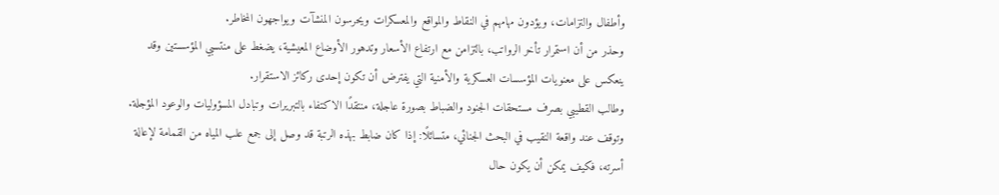وأطفال والتزامات، ويؤدون مهامهم في النقاط والمواقع والمعسكرات ويحرسون المنشآت ويواجهون المخاطر.
وحذر من أن استمرار تأخر الرواتب، بالتزامن مع ارتفاع الأسعار وتدهور الأوضاع المعيشية، يضغط على منتسبي المؤسستين وقد ينعكس على معنويات المؤسسات العسكرية والأمنية التي يفترض أن تكون إحدى ركائز الاستقرار.
وطالب القطيبي بصرف مستحقات الجنود والضباط بصورة عاجلة، منتقدًا الاكتفاء بالتبريرات وتبادل المسؤوليات والوعود المؤجلة.
وتوقف عند واقعة النقيب في البحث الجنائي، متسائلًا: إذا كان ضابط بهذه الرتبة قد وصل إلى جمع علب المياه من القمامة لإعالة أسرته، فكيف يمكن أن يكون حال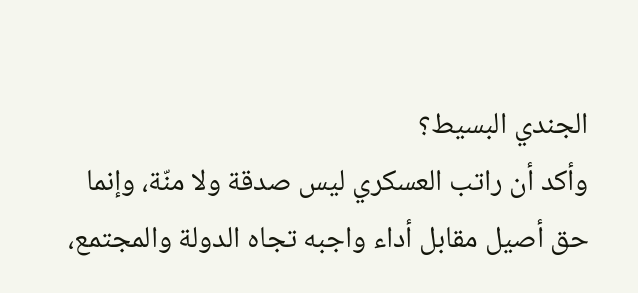الجندي البسيط؟
وأكد أن راتب العسكري ليس صدقة ولا منّة، وإنما حق أصيل مقابل أداء واجبه تجاه الدولة والمجتمع،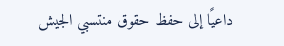داعيًا إلى حفظ حقوق منتسبي الجيش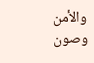والأمن وصون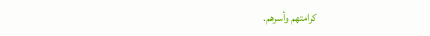كرامتهم وأسرهم.